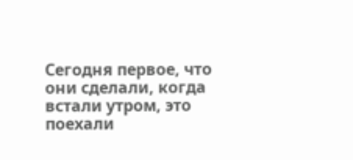Сегодня первое, что они сделали, когда встали утром, это поехали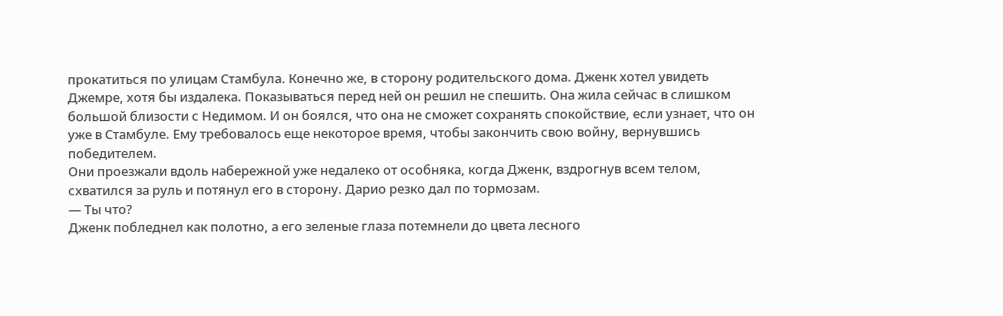прокатиться по улицам Стамбула. Конечно же, в сторону родительского дома. Дженк хотел увидеть Джемре, хотя бы издалека. Показываться перед ней он решил не спешить. Она жила сейчас в слишком большой близости с Недимом. И он боялся, что она не сможет сохранять спокойствие, если узнает, что он уже в Стамбуле. Ему требовалось еще некоторое время, чтобы закончить свою войну, вернувшись победителем.
Они проезжали вдоль набережной уже недалеко от особняка, когда Дженк, вздрогнув всем телом, схватился за руль и потянул его в сторону. Дарио резко дал по тормозам.
— Ты что?
Дженк побледнел как полотно, а его зеленые глаза потемнели до цвета лесного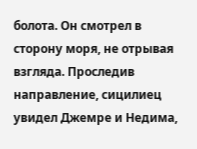болота. Он смотрел в сторону моря, не отрывая взгляда. Проследив направление, сицилиец увидел Джемре и Недима,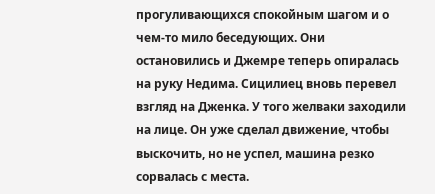прогуливающихся спокойным шагом и о чем-то мило беседующих. Они остановились и Джемре теперь опиралась на руку Недима. Сицилиец вновь перевел взгляд на Дженка. У того желваки заходили на лице. Он уже сделал движение, чтобы выскочить, но не успел, машина резко сорвалась с места.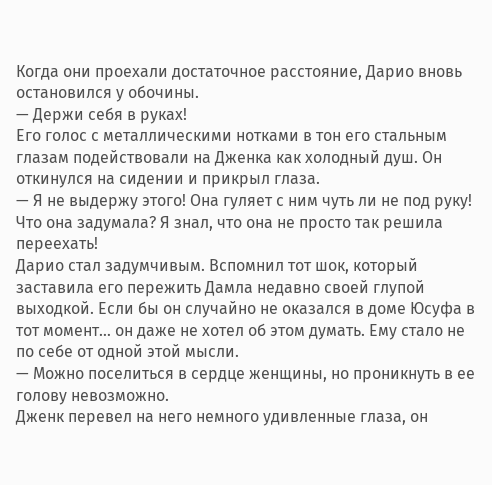Когда они проехали достаточное расстояние, Дарио вновь остановился у обочины.
— Держи себя в руках!
Его голос с металлическими нотками в тон его стальным глазам подействовали на Дженка как холодный душ. Он откинулся на сидении и прикрыл глаза.
— Я не выдержу этого! Она гуляет с ним чуть ли не под руку! Что она задумала? Я знал, что она не просто так решила переехать!
Дарио стал задумчивым. Вспомнил тот шок, который заставила его пережить Дамла недавно своей глупой выходкой. Если бы он случайно не оказался в доме Юсуфа в тот момент… он даже не хотел об этом думать. Ему стало не по себе от одной этой мысли.
— Можно поселиться в сердце женщины, но проникнуть в ее голову невозможно.
Дженк перевел на него немного удивленные глаза, он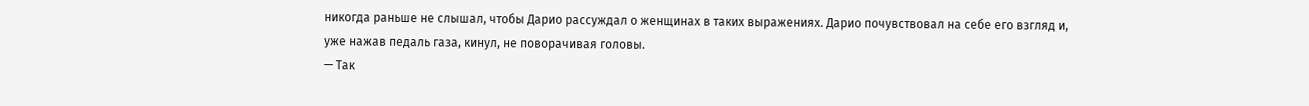никогда раньше не слышал, чтобы Дарио рассуждал о женщинах в таких выражениях. Дарио почувствовал на себе его взгляд и, уже нажав педаль газа, кинул, не поворачивая головы.
— Так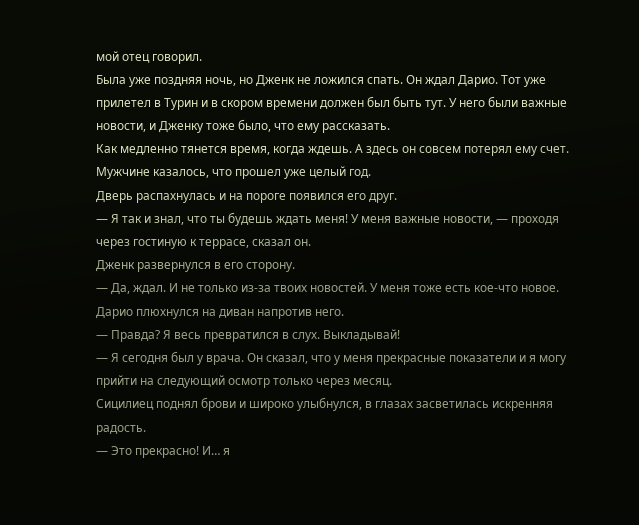мой отец говорил.
Была уже поздняя ночь, но Дженк не ложился спать. Он ждал Дарио. Тот уже прилетел в Турин и в скором времени должен был быть тут. У него были важные новости, и Дженку тоже было, что ему рассказать.
Как медленно тянется время, когда ждешь. А здесь он совсем потерял ему счет. Мужчине казалось, что прошел уже целый год.
Дверь распахнулась и на пороге появился его друг.
— Я так и знал, что ты будешь ждать меня! У меня важные новости, — проходя через гостиную к террасе, сказал он.
Дженк развернулся в его сторону.
— Да, ждал. И не только из-за твоих новостей. У меня тоже есть кое-что новое.
Дарио плюхнулся на диван напротив него.
— Правда? Я весь превратился в слух. Выкладывай!
— Я сегодня был у врача. Он сказал, что у меня прекрасные показатели и я могу прийти на следующий осмотр только через месяц.
Сицилиец поднял брови и широко улыбнулся, в глазах засветилась искренняя радость.
— Это прекрасно! И… я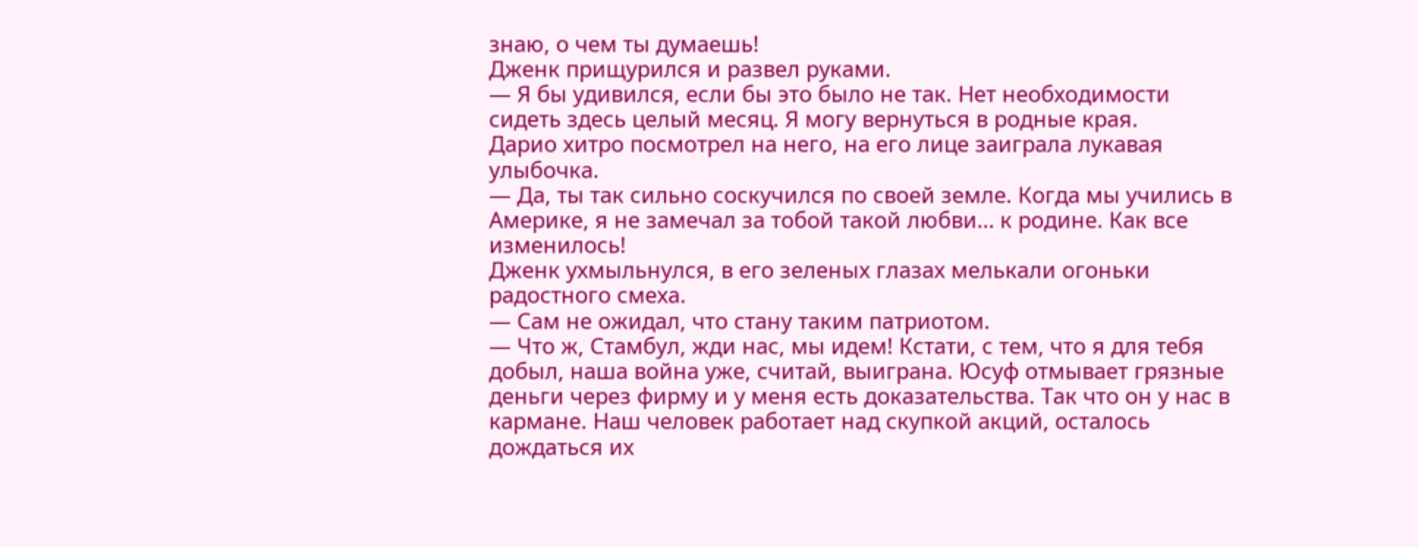знаю, о чем ты думаешь!
Дженк прищурился и развел руками.
— Я бы удивился, если бы это было не так. Нет необходимости сидеть здесь целый месяц. Я могу вернуться в родные края.
Дарио хитро посмотрел на него, на его лице заиграла лукавая улыбочка.
— Да, ты так сильно соскучился по своей земле. Когда мы учились в Америке, я не замечал за тобой такой любви… к родине. Как все изменилось!
Дженк ухмыльнулся, в его зеленых глазах мелькали огоньки радостного смеха.
— Сам не ожидал, что стану таким патриотом.
— Что ж, Стамбул, жди нас, мы идем! Кстати, с тем, что я для тебя добыл, наша война уже, считай, выиграна. Юсуф отмывает грязные деньги через фирму и у меня есть доказательства. Так что он у нас в кармане. Наш человек работает над скупкой акций, осталось дождаться их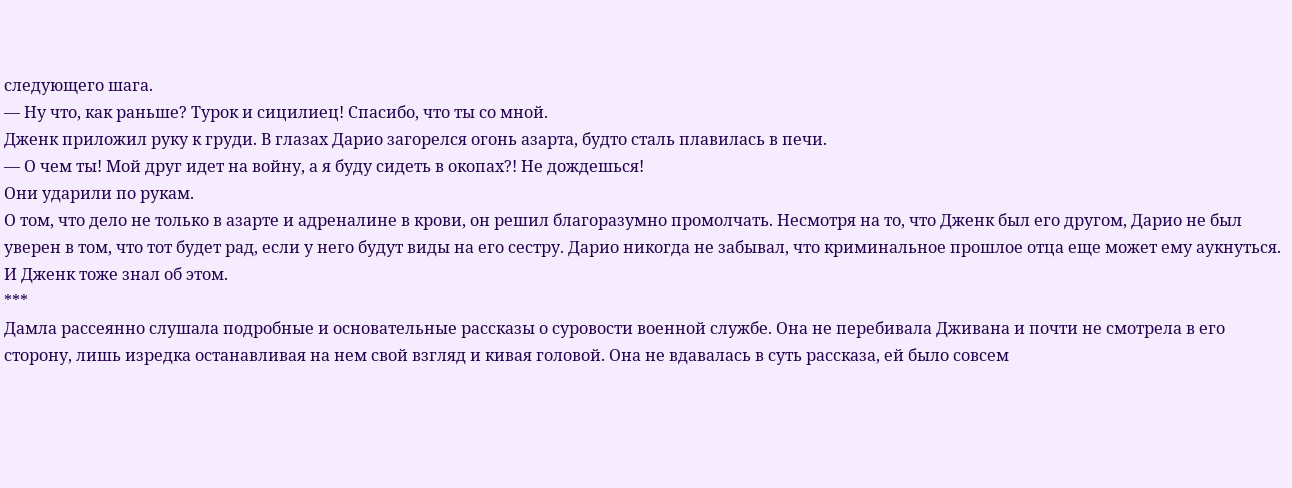следующего шага.
— Ну что, как раньше? Турок и сицилиец! Спасибо, что ты со мной.
Дженк приложил руку к груди. В глазах Дарио загорелся огонь азарта, будто сталь плавилась в печи.
— О чем ты! Мой друг идет на войну, а я буду сидеть в окопах?! Не дождешься!
Они ударили по рукам.
О том, что дело не только в азарте и адреналине в крови, он решил благоразумно промолчать. Несмотря на то, что Дженк был его другом, Дарио не был уверен в том, что тот будет рад, если у него будут виды на его сестру. Дарио никогда не забывал, что криминальное прошлое отца еще может ему аукнуться. И Дженк тоже знал об этом.
***
Дамла рассеянно слушала подробные и основательные рассказы о суровости военной службе. Она не перебивала Дживана и почти не смотрела в его сторону, лишь изредка останавливая на нем свой взгляд и кивая головой. Она не вдавалась в суть рассказа, ей было совсем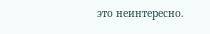это неинтересно.